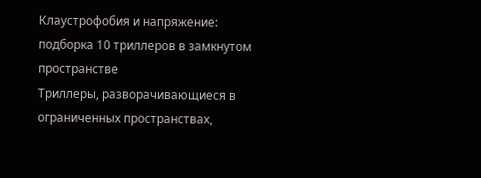Клаустрофобия и напряжение: подборка 10 триллеров в замкнутом пространстве
Триллеры, разворачивающиеся в ограниченных пространствах,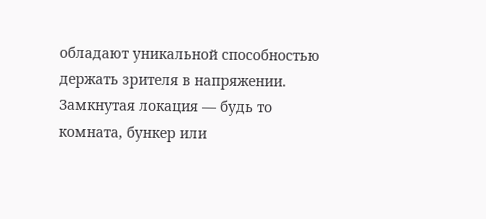обладают уникальной способностью держать зрителя в напряжении. Замкнутая локация — будь то комната, бункер или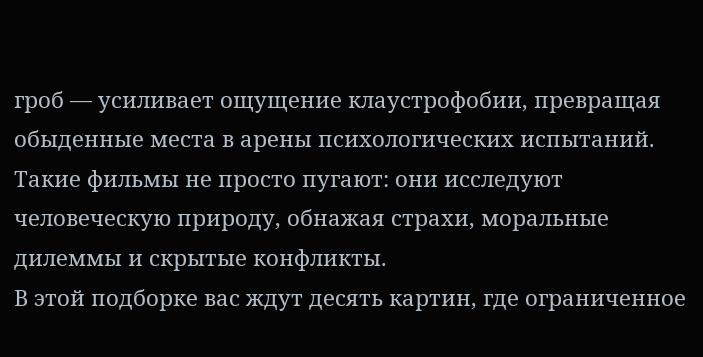гроб — усиливает ощущение клаустрофобии, превращая обыденные места в арены психологических испытаний. Такие фильмы не просто пугают: они исследуют человеческую природу, обнажая страхи, моральные дилеммы и скрытые конфликты.
В этой подборке вас ждут десять картин, где ограниченное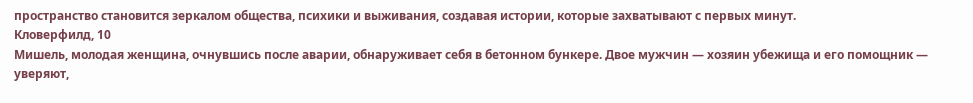пространство становится зеркалом общества, психики и выживания, создавая истории, которые захватывают с первых минут.
Кловерфилд, 10
Мишель, молодая женщина, очнувшись после аварии, обнаруживает себя в бетонном бункере. Двое мужчин — хозяин убежища и его помощник — уверяют,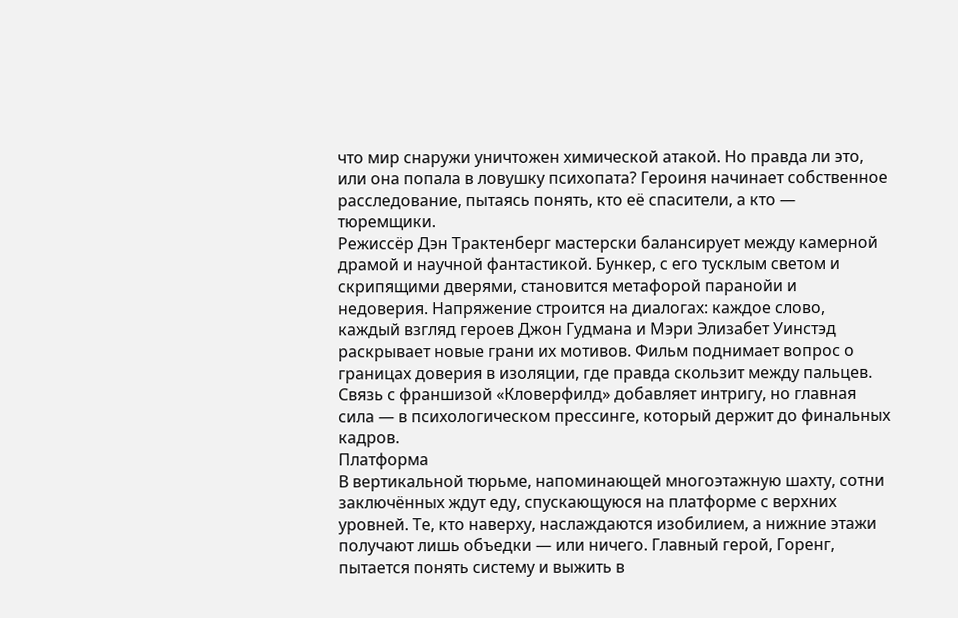что мир снаружи уничтожен химической атакой. Но правда ли это, или она попала в ловушку психопата? Героиня начинает собственное расследование, пытаясь понять, кто её спасители, а кто — тюремщики.
Режиссёр Дэн Трактенберг мастерски балансирует между камерной драмой и научной фантастикой. Бункер, с его тусклым светом и скрипящими дверями, становится метафорой паранойи и недоверия. Напряжение строится на диалогах: каждое слово, каждый взгляд героев Джон Гудмана и Мэри Элизабет Уинстэд раскрывает новые грани их мотивов. Фильм поднимает вопрос о границах доверия в изоляции, где правда скользит между пальцев. Связь с франшизой «Кловерфилд» добавляет интригу, но главная сила — в психологическом прессинге, который держит до финальных кадров.
Платформа
В вертикальной тюрьме, напоминающей многоэтажную шахту, сотни заключённых ждут еду, спускающуюся на платформе с верхних уровней. Те, кто наверху, наслаждаются изобилием, а нижние этажи получают лишь объедки — или ничего. Главный герой, Горенг, пытается понять систему и выжить в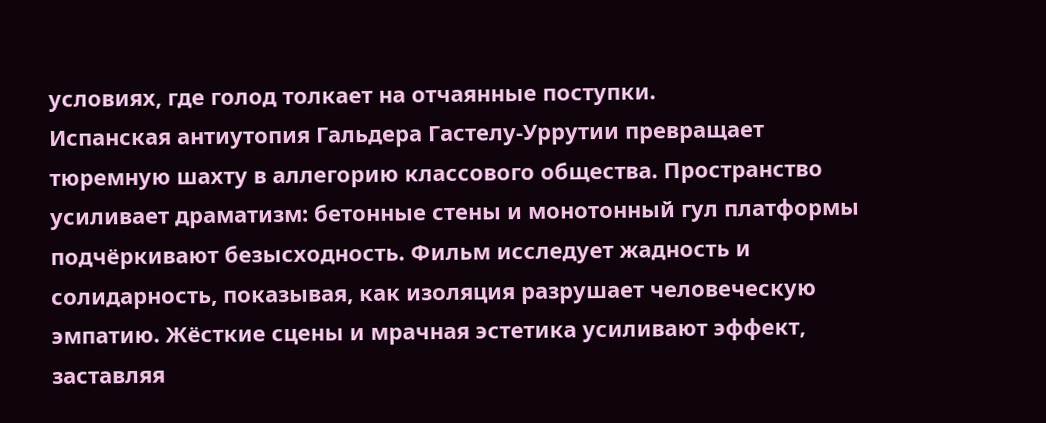условиях, где голод толкает на отчаянные поступки.
Испанская антиутопия Гальдера Гастелу-Уррутии превращает тюремную шахту в аллегорию классового общества. Пространство усиливает драматизм: бетонные стены и монотонный гул платформы подчёркивают безысходность. Фильм исследует жадность и солидарность, показывая, как изоляция разрушает человеческую эмпатию. Жёсткие сцены и мрачная эстетика усиливают эффект, заставляя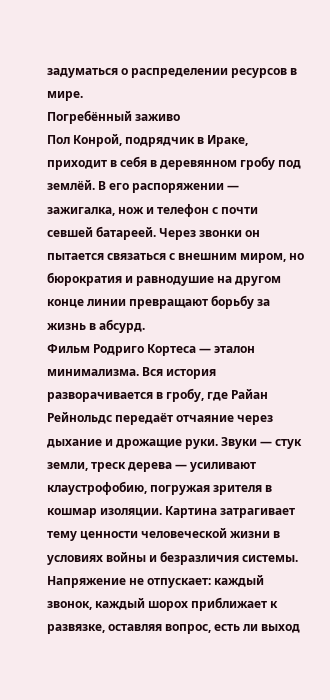задуматься о распределении ресурсов в мире.
Погребённый заживо
Пол Конрой, подрядчик в Ираке, приходит в себя в деревянном гробу под землёй. В его распоряжении — зажигалка, нож и телефон с почти севшей батареей. Через звонки он пытается связаться с внешним миром, но бюрократия и равнодушие на другом конце линии превращают борьбу за жизнь в абсурд.
Фильм Родриго Кортеса — эталон минимализма. Вся история разворачивается в гробу, где Райан Рейнольдс передаёт отчаяние через дыхание и дрожащие руки. Звуки — стук земли, треск дерева — усиливают клаустрофобию, погружая зрителя в кошмар изоляции. Картина затрагивает тему ценности человеческой жизни в условиях войны и безразличия системы. Напряжение не отпускает: каждый звонок, каждый шорох приближает к развязке, оставляя вопрос, есть ли выход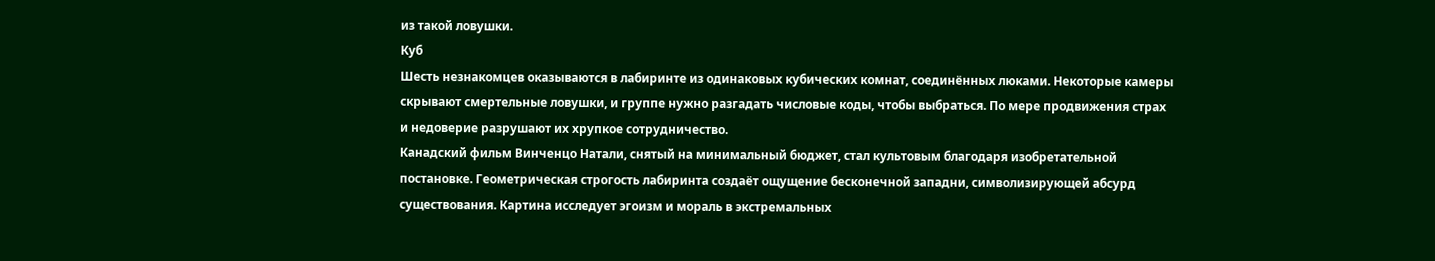из такой ловушки.
Куб
Шесть незнакомцев оказываются в лабиринте из одинаковых кубических комнат, соединённых люками. Некоторые камеры скрывают смертельные ловушки, и группе нужно разгадать числовые коды, чтобы выбраться. По мере продвижения страх и недоверие разрушают их хрупкое сотрудничество.
Канадский фильм Винченцо Натали, снятый на минимальный бюджет, стал культовым благодаря изобретательной постановке. Геометрическая строгость лабиринта создаёт ощущение бесконечной западни, символизирующей абсурд существования. Картина исследует эгоизм и мораль в экстремальных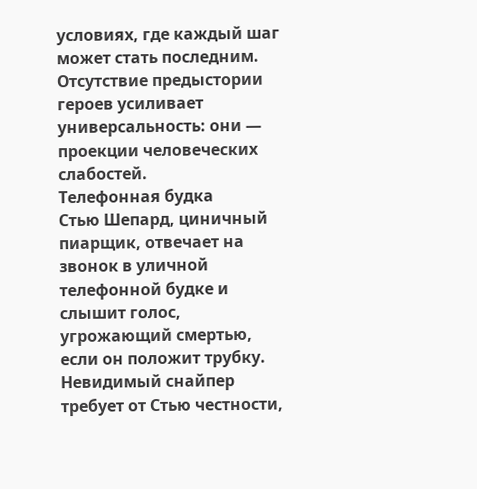условиях, где каждый шаг может стать последним. Отсутствие предыстории героев усиливает универсальность: они — проекции человеческих слабостей.
Телефонная будка
Стью Шепард, циничный пиарщик, отвечает на звонок в уличной телефонной будке и слышит голос, угрожающий смертью, если он положит трубку. Невидимый снайпер требует от Стью честности,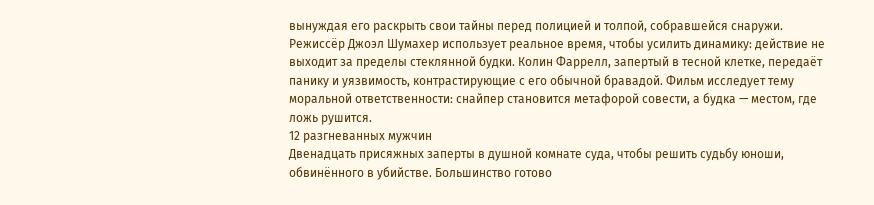вынуждая его раскрыть свои тайны перед полицией и толпой, собравшейся снаружи.
Режиссёр Джоэл Шумахер использует реальное время, чтобы усилить динамику: действие не выходит за пределы стеклянной будки. Колин Фаррелл, запертый в тесной клетке, передаёт панику и уязвимость, контрастирующие с его обычной бравадой. Фильм исследует тему моральной ответственности: снайпер становится метафорой совести, а будка — местом, где ложь рушится.
12 разгневанных мужчин
Двенадцать присяжных заперты в душной комнате суда, чтобы решить судьбу юноши, обвинённого в убийстве. Большинство готово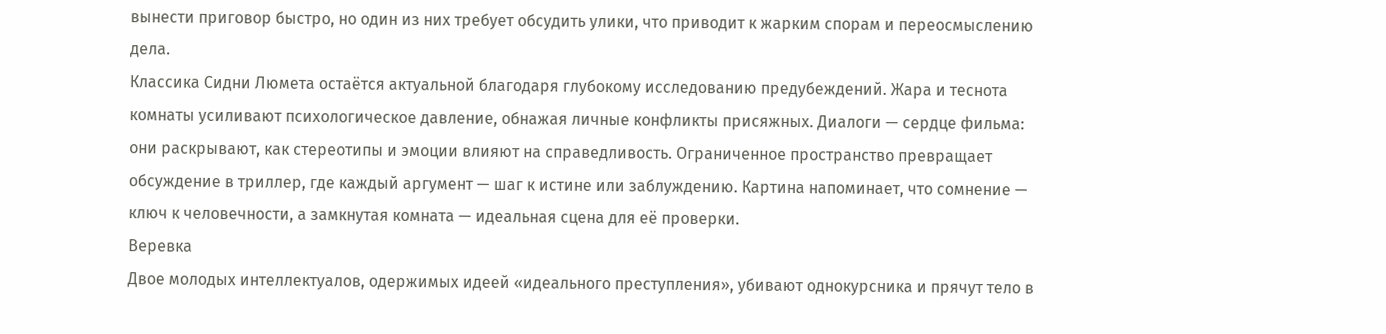вынести приговор быстро, но один из них требует обсудить улики, что приводит к жарким спорам и переосмыслению дела.
Классика Сидни Люмета остаётся актуальной благодаря глубокому исследованию предубеждений. Жара и теснота комнаты усиливают психологическое давление, обнажая личные конфликты присяжных. Диалоги — сердце фильма: они раскрывают, как стереотипы и эмоции влияют на справедливость. Ограниченное пространство превращает обсуждение в триллер, где каждый аргумент — шаг к истине или заблуждению. Картина напоминает, что сомнение — ключ к человечности, а замкнутая комната — идеальная сцена для её проверки.
Веревка
Двое молодых интеллектуалов, одержимых идеей «идеального преступления», убивают однокурсника и прячут тело в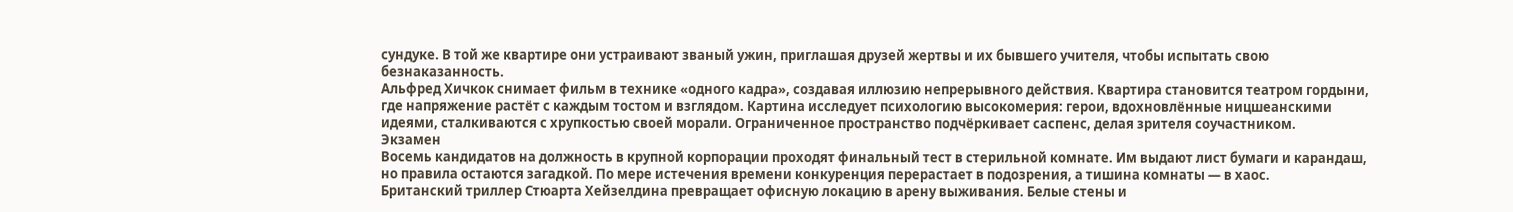сундуке. В той же квартире они устраивают званый ужин, приглашая друзей жертвы и их бывшего учителя, чтобы испытать свою безнаказанность.
Альфред Хичкок снимает фильм в технике «одного кадра», создавая иллюзию непрерывного действия. Квартира становится театром гордыни, где напряжение растёт с каждым тостом и взглядом. Картина исследует психологию высокомерия: герои, вдохновлённые ницшеанскими идеями, сталкиваются с хрупкостью своей морали. Ограниченное пространство подчёркивает саспенс, делая зрителя соучастником.
Экзамен
Восемь кандидатов на должность в крупной корпорации проходят финальный тест в стерильной комнате. Им выдают лист бумаги и карандаш, но правила остаются загадкой. По мере истечения времени конкуренция перерастает в подозрения, а тишина комнаты — в хаос.
Британский триллер Стюарта Хейзелдина превращает офисную локацию в арену выживания. Белые стены и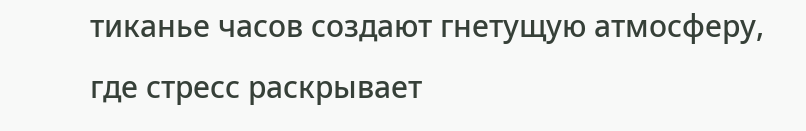тиканье часов создают гнетущую атмосферу, где стресс раскрывает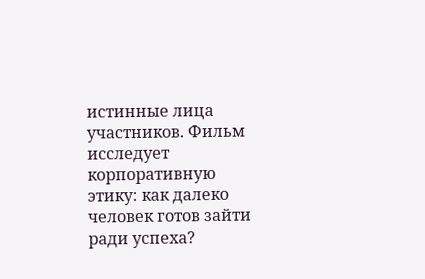истинные лица участников. Фильм исследует корпоративную этику: как далеко человек готов зайти ради успеха?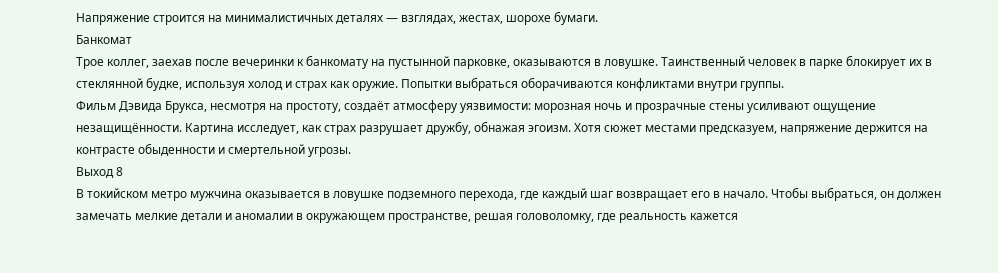Напряжение строится на минималистичных деталях — взглядах, жестах, шорохе бумаги.
Банкомат
Трое коллег, заехав после вечеринки к банкомату на пустынной парковке, оказываются в ловушке. Таинственный человек в парке блокирует их в стеклянной будке, используя холод и страх как оружие. Попытки выбраться оборачиваются конфликтами внутри группы.
Фильм Дэвида Брукса, несмотря на простоту, создаёт атмосферу уязвимости: морозная ночь и прозрачные стены усиливают ощущение незащищённости. Картина исследует, как страх разрушает дружбу, обнажая эгоизм. Хотя сюжет местами предсказуем, напряжение держится на контрасте обыденности и смертельной угрозы.
Выход 8
В токийском метро мужчина оказывается в ловушке подземного перехода, где каждый шаг возвращает его в начало. Чтобы выбраться, он должен замечать мелкие детали и аномалии в окружающем пространстве, решая головоломку, где реальность кажется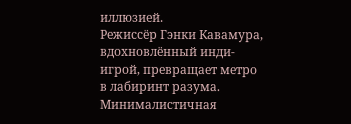иллюзией.
Режиссёр Гэнки Кавамура, вдохновлённый инди-игрой, превращает метро в лабиринт разума. Минималистичная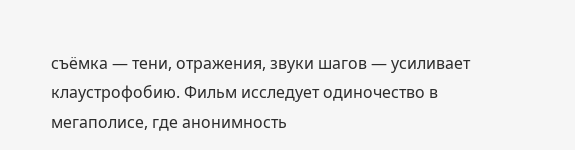съёмка — тени, отражения, звуки шагов — усиливает клаустрофобию. Фильм исследует одиночество в мегаполисе, где анонимность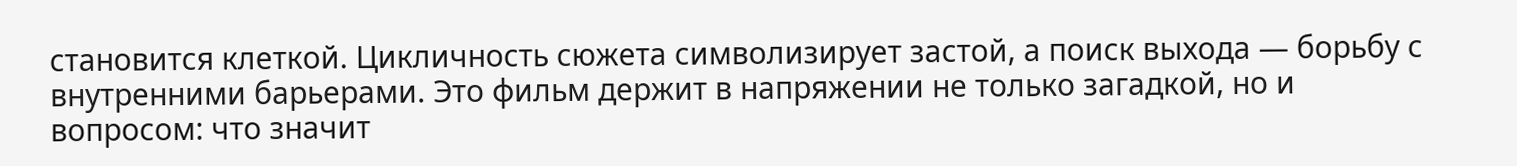становится клеткой. Цикличность сюжета символизирует застой, а поиск выхода — борьбу с внутренними барьерами. Это фильм держит в напряжении не только загадкой, но и вопросом: что значит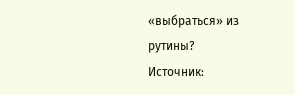«выбраться» из рутины?
Источник: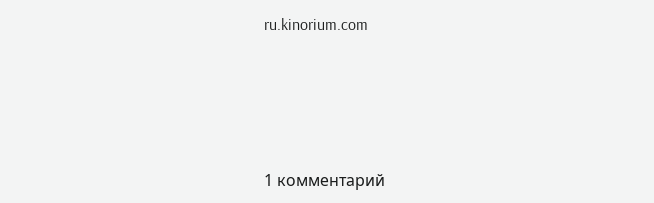ru.kinorium.com





1 комментарий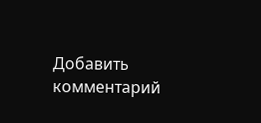Добавить комментарий